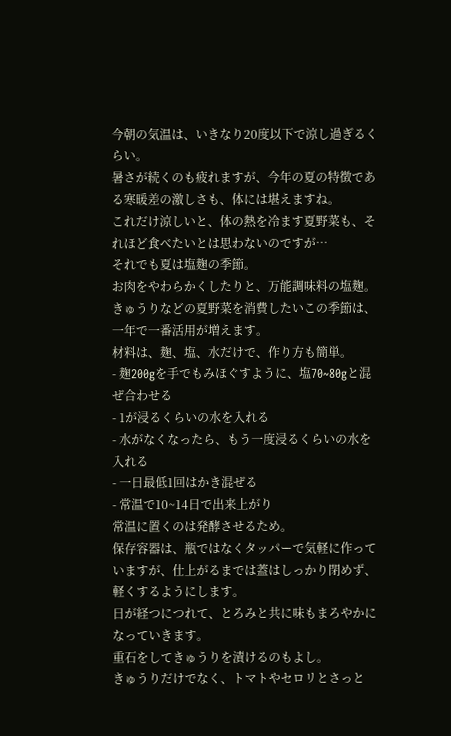今朝の気温は、いきなり20度以下で涼し過ぎるくらい。
暑さが続くのも疲れますが、今年の夏の特徴である寒暖差の激しさも、体には堪えますね。
これだけ涼しいと、体の熱を冷ます夏野菜も、それほど食べたいとは思わないのですが…
それでも夏は塩麹の季節。
お肉をやわらかくしたりと、万能調味料の塩麹。
きゅうりなどの夏野菜を消費したいこの季節は、一年で一番活用が増えます。
材料は、麹、塩、水だけで、作り方も簡単。
- 麹200gを手でもみほぐすように、塩70~80gと混ぜ合わせる
- 1が浸るくらいの水を入れる
- 水がなくなったら、もう一度浸るくらいの水を入れる
- 一日最低1回はかき混ぜる
- 常温で10~14日で出来上がり
常温に置くのは発酵させるため。
保存容器は、瓶ではなくタッパーで気軽に作っていますが、仕上がるまでは蓋はしっかり閉めず、軽くするようにします。
日が経つにつれて、とろみと共に味もまろやかになっていきます。
重石をしてきゅうりを漬けるのもよし。
きゅうりだけでなく、トマトやセロリとさっと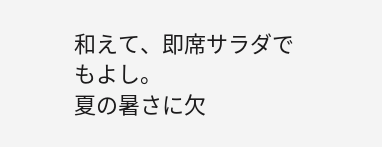和えて、即席サラダでもよし。
夏の暑さに欠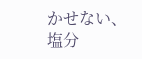かせない、塩分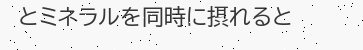とミネラルを同時に摂れると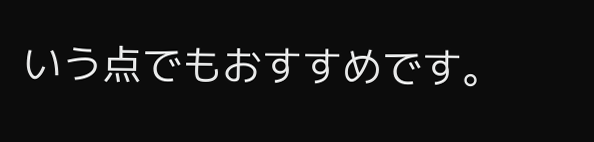いう点でもおすすめです。